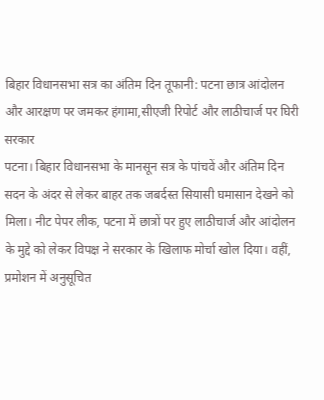बिहार विधानसभा सत्र का अंतिम दिन तूफानी: पटना छात्र आंदोलन और आरक्षण पर जमकर हंगामा,सीएजी रिपोर्ट और लाठीचार्ज पर घिरी सरकार
पटना। बिहार विधानसभा के मानसून सत्र के पांचवें और अंतिम दिन सदन के अंदर से लेकर बाहर तक जबर्दस्त सियासी घमासान देखने को मिला। नीट पेपर लीक, पटना में छात्रों पर हुए लाठीचार्ज और आंदोलन के मुद्दे को लेकर विपक्ष ने सरकार के खिलाफ मोर्चा खोल दिया। वहीं, प्रमोशन में अनुसूचित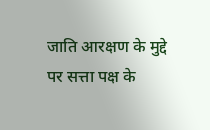जाति आरक्षण के मुद्दे पर सत्ता पक्ष के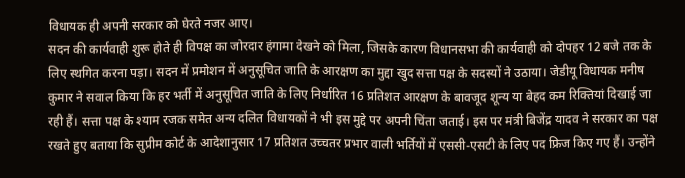विधायक ही अपनी सरकार को घेरते नजर आए।
सदन की कार्यवाही शुरू होते ही विपक्ष का जोरदार हंगामा देखने को मिला, जिसके कारण विधानसभा की कार्यवाही को दोपहर 12 बजे तक के लिए स्थगित करना पड़ा। सदन में प्रमोशन में अनुसूचित जाति के आरक्षण का मुद्दा खुद सत्ता पक्ष के सदस्यों ने उठाया। जेडीयू विधायक मनीष कुमार ने सवाल किया कि हर भर्ती में अनुसूचित जाति के लिए निर्धारित 16 प्रतिशत आरक्षण के बावजूद शून्य या बेहद कम रिक्तियां दिखाई जा रही हैं। सत्ता पक्ष के श्याम रजक समेत अन्य दलित विधायकों ने भी इस मुद्दे पर अपनी चिंता जताई। इस पर मंत्री बिजेंद्र यादव ने सरकार का पक्ष रखते हुए बताया कि सुप्रीम कोर्ट के आदेशानुसार 17 प्रतिशत उच्चतर प्रभार वाली भर्तियों में एससी-एसटी के लिए पद फ्रिज किए गए हैं। उन्होंने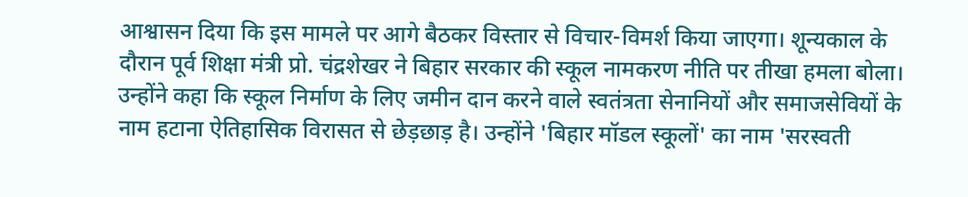आश्वासन दिया कि इस मामले पर आगे बैठकर विस्तार से विचार-विमर्श किया जाएगा। शून्यकाल के दौरान पूर्व शिक्षा मंत्री प्रो. चंद्रशेखर ने बिहार सरकार की स्कूल नामकरण नीति पर तीखा हमला बोला। उन्होंने कहा कि स्कूल निर्माण के लिए जमीन दान करने वाले स्वतंत्रता सेनानियों और समाजसेवियों के नाम हटाना ऐतिहासिक विरासत से छेड़छाड़ है। उन्होंने 'बिहार मॉडल स्कूलों' का नाम 'सरस्वती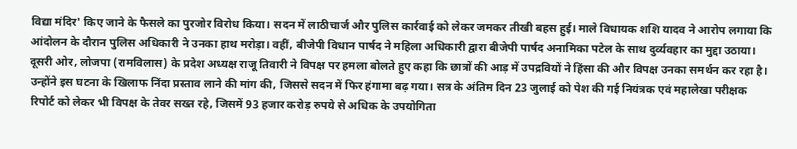विद्या मंदिर' किए जाने के फैसले का पुरजोर विरोध किया। सदन में लाठीचार्ज और पुलिस कार्रवाई को लेकर जमकर तीखी बहस हुई। माले विधायक शशि यादव ने आरोप लगाया कि आंदोलन के दौरान पुलिस अधिकारी ने उनका हाथ मरोड़ा। वहीं, बीजेपी विधान पार्षद ने महिला अधिकारी द्वारा बीजेपी पार्षद अनामिका पटेल के साथ दुर्व्यवहार का मुद्दा उठाया। दूसरी ओर, लोजपा (रामविलास) के प्रदेश अध्यक्ष राजू तिवारी ने विपक्ष पर हमला बोलते हुए कहा कि छात्रों की आड़ में उपद्रवियों ने हिंसा की और विपक्ष उनका समर्थन कर रहा है। उन्होंने इस घटना के खिलाफ निंदा प्रस्ताव लाने की मांग की, जिससे सदन में फिर हंगामा बढ़ गया। सत्र के अंतिम दिन 23 जुलाई को पेश की गई नियंत्रक एवं महालेखा परीक्षक रिपोर्ट को लेकर भी विपक्ष के तेवर सख्त रहे, जिसमें 93 हजार करोड़ रुपये से अधिक के उपयोगिता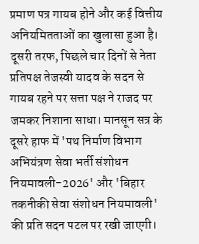प्रमाण पत्र गायब होने और कई वित्तीय अनियमितताओं का खुलासा हुआ है। दूसरी तरफ, पिछले चार दिनों से नेता प्रतिपक्ष तेजस्वी यादव के सदन से गायब रहने पर सत्ता पक्ष ने राजद पर जमकर निशाना साधा। मानसून सत्र के दूसरे हाफ में 'पथ निर्माण विभाग अभियंत्रण सेवा भर्ती संशोधन नियमावली-2026' और 'बिहार तकनीकी सेवा संशोधन नियमावली' की प्रति सदन पटल पर रखी जाएगी।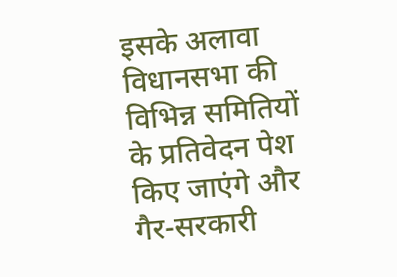इसके अलावा विधानसभा की विभिन्न समितियों के प्रतिवेदन पेश किए जाएंगे और गैर-सरकारी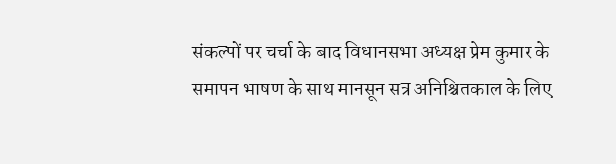संकल्पों पर चर्चा के बाद विधानसभा अध्यक्ष प्रेम कुमार के समापन भाषण के साथ मानसून सत्र अनिश्चितकाल के लिए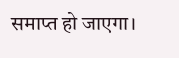समाप्त हो जाएगा।